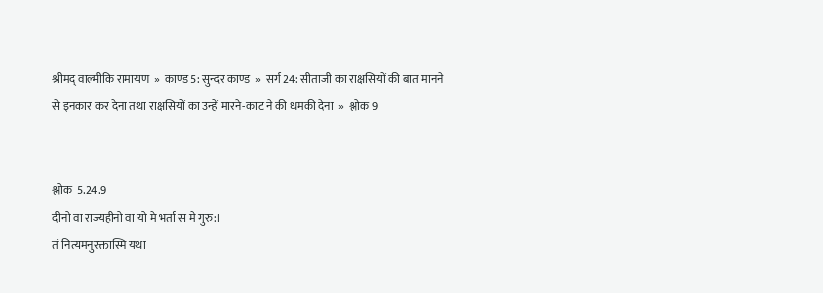श्रीमद् वाल्मीकि रामायण  »  काण्ड 5: सुन्दर काण्ड  »  सर्ग 24: सीताजी का राक्षसियों की बात मानने से इनकार कर देना तथा राक्षसियों का उन्हें मारने-काट ने की धमकी देना  »  श्लोक 9


श्लोक  5.24.9
दीनो वा राज्यहीनो वा यो मे भर्ता स मे गुरु:।
तं नित्यमनुरक्तास्मि यथा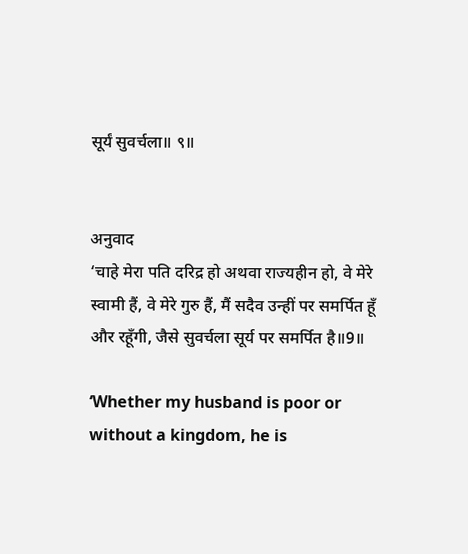सूर्यं सुवर्चला॥ ९॥


अनुवाद
‘चाहे मेरा पति दरिद्र हो अथवा राज्यहीन हो, वे मेरे स्वामी हैं, वे मेरे गुरु हैं, मैं सदैव उन्हीं पर समर्पित हूँ और रहूँगी, जैसे सुवर्चला सूर्य पर समर्पित है॥9॥

‘Whether my husband is poor or without a kingdom, he is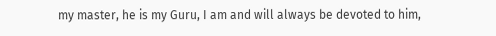my master, he is my Guru, I am and will always be devoted to him,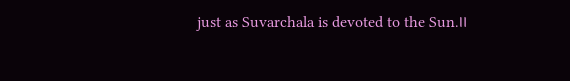just as Suvarchala is devoted to the Sun.॥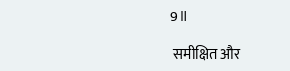9॥

 समीक्षित और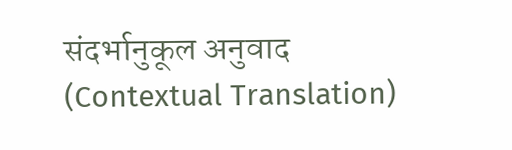संदर्भानुकूल अनुवाद (Contextual Translation)